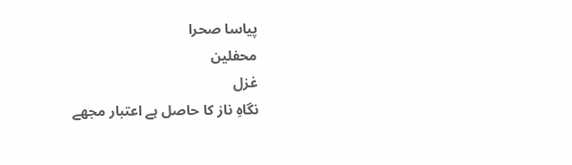پیاسا صحرا
محفلین
غزل
نگاہِ ناز کا حاصل ہے اعتبار مجھے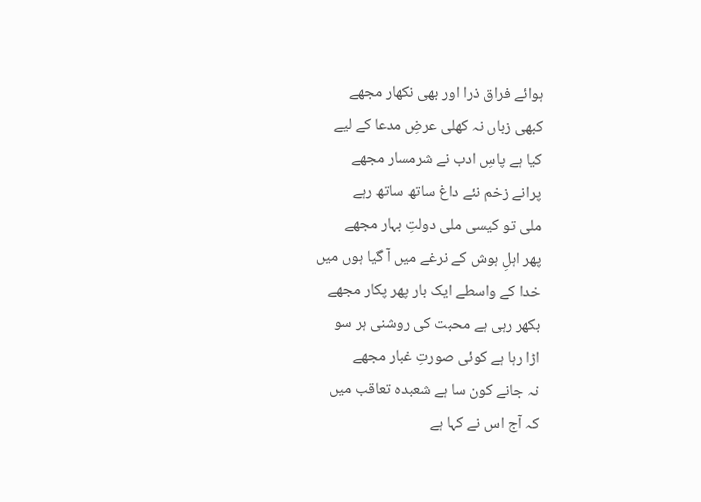ہوائے فراق ذرا اور بھی نکھار مجھے
کبھی زباں نہ کھلی عرضِ مدعا کے لیے
کیا ہے پاسِ ادب نے شرمسار مجھے
پرانے زخم نئے داغ ساتھ ساتھ رہے
ملی تو کیسی ملی دولتِ بہار مجھے
پھر اہلِ ہوش کے نرغے میں آ گیا ہوں میں
خدا کے واسطے ایک بار پھر پکار مجھے
بکھر رہی ہے محبت کی روشنی ہر سو
اڑا رہا ہے کوئی صورتِ غبار مجھے
نہ جانے کون سا ہے شعبدہ تعاقب میں
کہ آج اس نے کہا ہے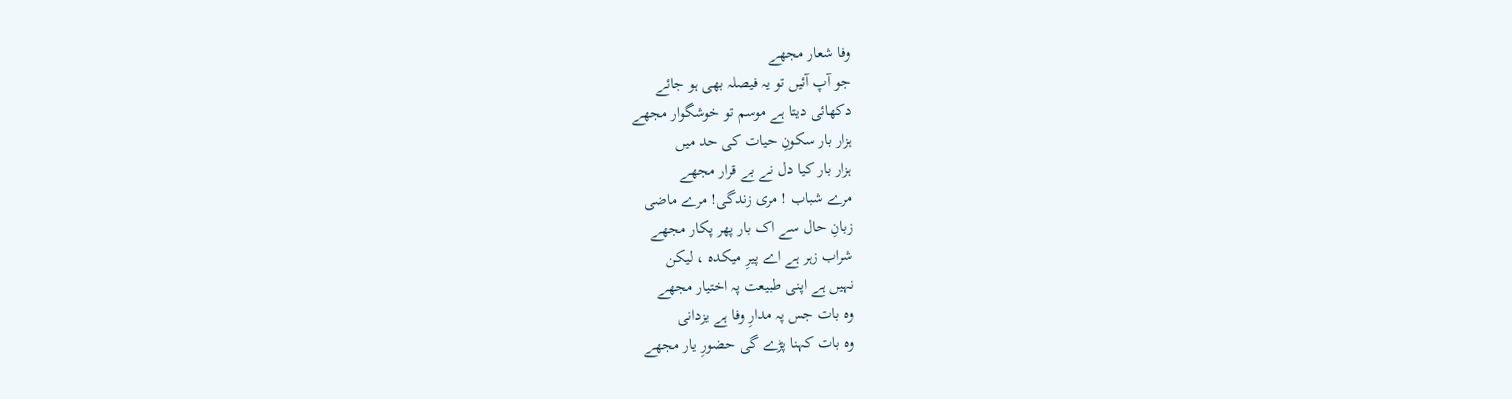وفا شعار مجھے
جو آپ آئیں تو یہ فیصلہ بھی ہو جائے
دکھائی دیتا ہے موسم تو خوشگوار مجھے
ہزار بار سکونِ حیات کی حد میں
ہزار بار کیا دل نے بے قرار مجھے
مرے شباب ! مری زندگی! مرے ماضی
زبانِ حال سے اک بار پھر پکار مجھے
شراب زہر ہے اے پیرِ میکدہ ، لیکن
نہیں ہے اپنی طبیعت پہ اختیار مجھے
وہ بات جس پہ مدارِ وفا ہے یزدانی
وہ بات کہنا پڑے گی حضورِ یار مجھے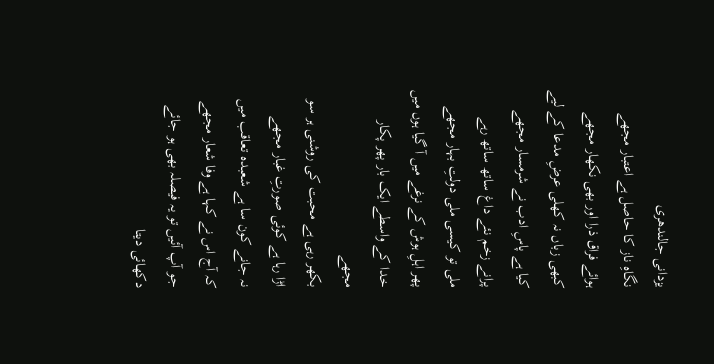یزدانی جالندھری
نگاہِ ناز کا حاصل ہے اعتبار مجھے
ہوائے فراق ذرا اور بھی نکھار مجھے
کبھی زباں نہ کھلی عرضِ مدعا کے لیے
کیا ہے پاسِ ادب نے شرمسار مجھے
پرانے زخم نئے داغ ساتھ ساتھ رہے
ملی تو کیسی ملی دولتِ بہار مجھے
پھر اہلِ ہوش کے نرغے میں آ گیا ہوں میں
خدا کے واسطے ایک بار پھر پکار مجھے
بکھر رہی ہے محبت کی روشنی ہر سو
اڑا رہا ہے کوئی صورتِ غبار مجھے
نہ جانے کون سا ہے شعبدہ تعاقب میں
کہ آج اس نے کہا ہے وفا شعار مجھے
جو آپ آئیں تو یہ فیصلہ بھی ہو جائے
دکھائی دیتا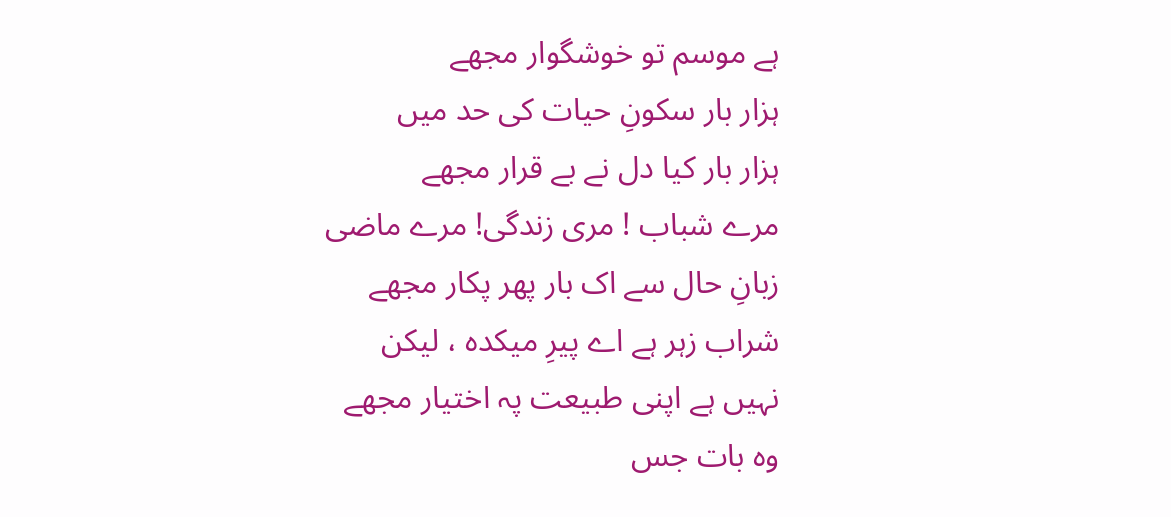ہے موسم تو خوشگوار مجھے
ہزار بار سکونِ حیات کی حد میں
ہزار بار کیا دل نے بے قرار مجھے
مرے شباب ! مری زندگی! مرے ماضی
زبانِ حال سے اک بار پھر پکار مجھے
شراب زہر ہے اے پیرِ میکدہ ، لیکن
نہیں ہے اپنی طبیعت پہ اختیار مجھے
وہ بات جس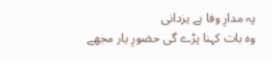پہ مدارِ وفا ہے یزدانی
وہ بات کہنا پڑے گی حضورِ یار مجھے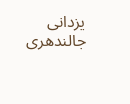یزدانی جالندھری